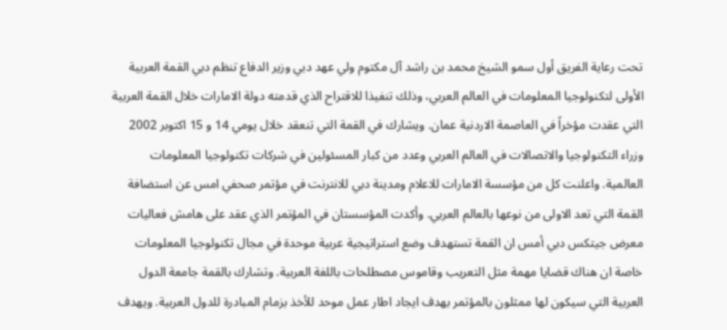تحت رعاية الفريق أول سمو الشيخ محمد بن راشد آل مكتوم ولي عهد دبي وزير الدفاع تنظم دبي القمة العربية الأولى لتكنولوجيا المعلومات في العالم العربي، وذلك تنفيذا للاقتراح الذي قدمته دولة الامارات خلال القمة العربية التي عقدت مؤخراً في العاصمة الاردنية عمان. ويشارك في القمة التي تنعقد خلال يومي 14 و 15 اكتوبر 2002 وزراء التكنولوجيا والاتصالات في العالم العربي وعدد من كبار المسئولين في شركات تكنولوجيا المعلومات العالمية. واعلنت كل من مؤسسة الامارات للاعلام ومدينة دبي للانترنت في مؤتمر صحفي امس عن استضافة القمة التي تعد الاولى من نوعها بالعالم العربي. وأكدت المؤسستان في المؤتمر الذي عقد على هامش فعاليات معرض جيتكس دبي أمس ان القمة تستهدف وضع استراتيجية عربية موحدة في مجال تكنولوجيا المعلومات خاصة ان هناك قضايا مهمة مثل التعريب وقاموس مصطلحات باللغة العربية. وتشارك بالقمة جامعة الدول العربية التي سيكون لها ممثلون بالمؤتمر بهدف ايجاد اطار عمل موحد للأخذ بزمام المبادرة للدول العربية. ويهدف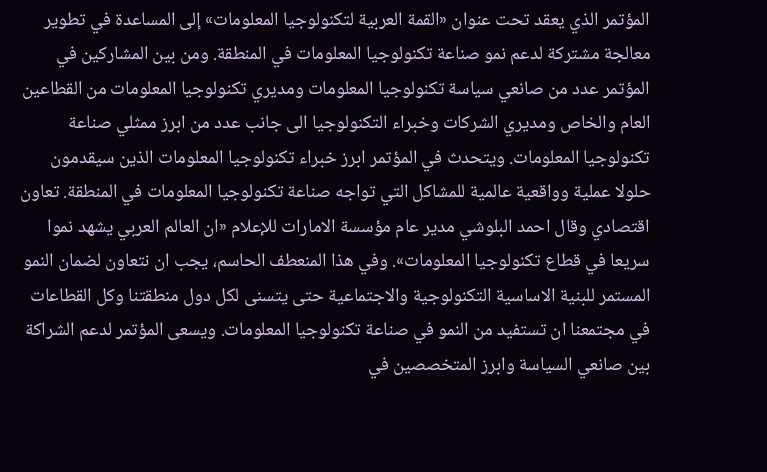المؤتمر الذي يعقد تحت عنوان «القمة العربية لتكنولوجيا المعلومات» إلى المساعدة في تطوير معالجة مشتركة لدعم نمو صناعة تكنولوجيا المعلومات في المنطقة. ومن بين المشاركين في المؤتمر عدد من صانعي سياسة تكنولوجيا المعلومات ومديري تكنولوجيا المعلومات من القطاعين العام والخاص ومديري الشركات وخبراء التكنولوجيا الى جانب عدد من ابرز ممثلي صناعة تكنولوجيا المعلومات. ويتحدث في المؤتمر ابرز خبراء تكنولوجيا المعلومات الذين سيقدمون حلولا عملية وواقعية عالمية للمشاكل التي تواجه صناعة تكنولوجيا المعلومات في المنطقة. تعاون اقتصادي وقال احمد البلوشي مدير عام مؤسسة الامارات للإعلام «ان العالم العربي يشهد نموا سريعا في قطاع تكنولوجيا المعلومات». وفي هذا المنعطف الحاسم، يجب ان نتعاون لضمان النمو المستمر للبنية الاساسية التكنولوجية والاجتماعية حتى يتسنى لكل دول منطقتنا وكل القطاعات في مجتمعنا ان تستفيد من النمو في صناعة تكنولوجيا المعلومات. ويسعى المؤتمر لدعم الشراكة بين صانعي السياسة وابرز المتخصصين في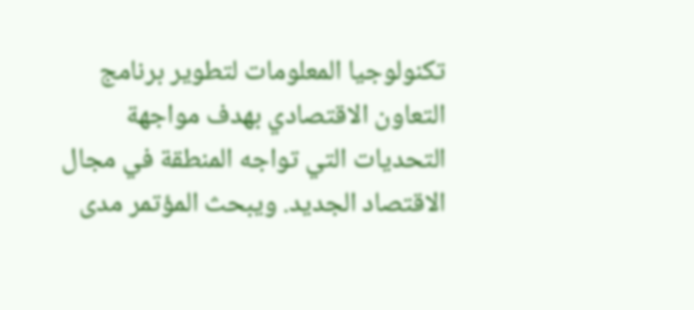تكنولوجيا المعلومات لتطوير برنامج التعاون الاقتصادي بهدف مواجهة التحديات التي تواجه المنطقة في مجال الاقتصاد الجديد. ويبحث المؤتمر مدى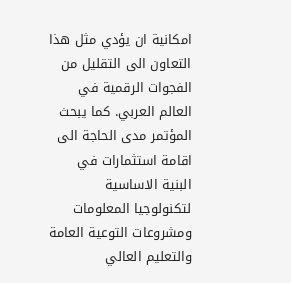امكانية ان يؤدي مثل هذا التعاون الى التقليل من الفجوات الرقمية في العالم العربي. كما يبحث المؤتمر مدى الحاجة الى اقامة استثمارات في البنية الاساسية لتكنولوجيا المعلومات ومشروعات التوعية العامة والتعليم العالي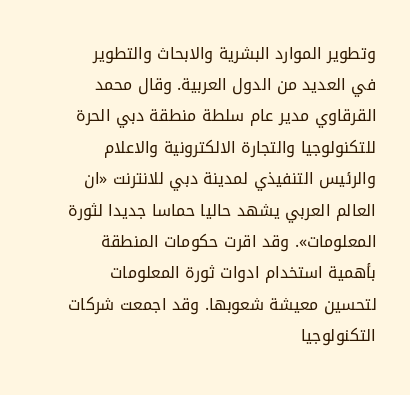وتطوير الموارد البشرية والابحاث والتطوير في العديد من الدول العربية. وقال محمد القرقاوي مدير عام سلطة منطقة دبي الحرة للتكنولوجيا والتجارة الالكترونية والاعلام والرئيس التنفيذي لمدينة دبي للانترنت «ان العالم العربي يشهد حاليا حماسا جديدا لثورة المعلومات». وقد اقرت حكومات المنطقة بأهمية استخدام ادوات ثورة المعلومات لتحسين معيشة شعوبها. وقد اجمعت شركات التكنولوجيا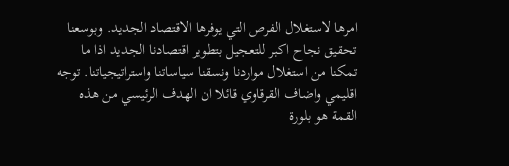امرها لاستغلال الفرص التي يوفرها الاقتصاد الجديد. وبوسعنا تحقيق نجاح اكبر للتعجيل بتطوير اقتصادنا الجديد اذا ما تمكنا من استغلال مواردنا ونسقنا سياساتنا واستراتيجياتنا. توجه اقليمي واضاف القرقاوي قائلا ان الهدف الرئيسي من هذه القمة هو بلورة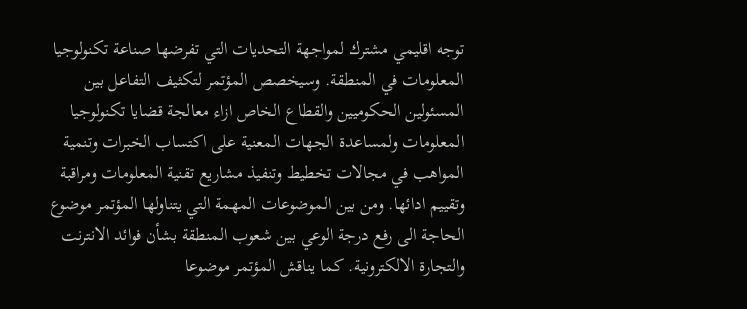توجه اقليمي مشترك لمواجهة التحديات التي تفرضها صناعة تكنولوجيا المعلومات في المنطقة. وسيخصص المؤتمر لتكثيف التفاعل بين المسئولين الحكوميين والقطاع الخاص ازاء معالجة قضايا تكنولوجيا المعلومات ولمساعدة الجهات المعنية على اكتساب الخبرات وتنمية المواهب في مجالات تخطيط وتنفيذ مشاريع تقنية المعلومات ومراقبة وتقييم ادائها. ومن بين الموضوعات المهمة التي يتناولها المؤتمر موضوع الحاجة الى رفع درجة الوعي بين شعوب المنطقة بشأن فوائد الانترنت والتجارة الالكترونية. كما يناقش المؤتمر موضوعا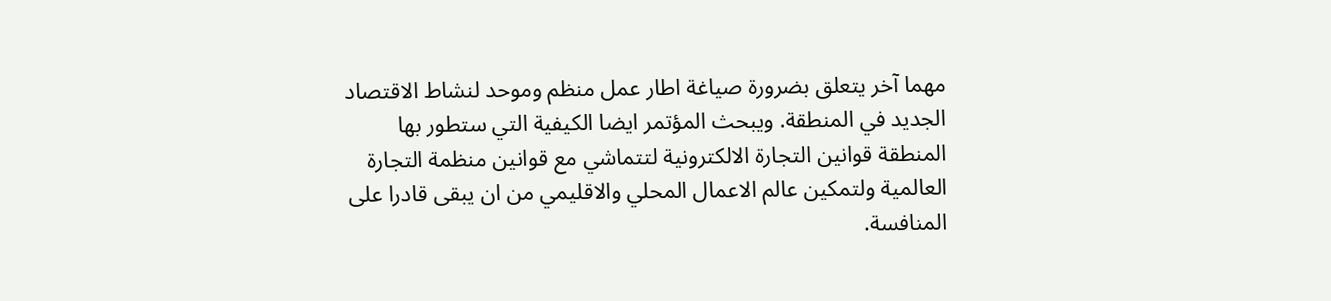مهما آخر يتعلق بضرورة صياغة اطار عمل منظم وموحد لنشاط الاقتصاد الجديد في المنطقة. ويبحث المؤتمر ايضا الكيفية التي ستطور بها المنطقة قوانين التجارة الالكترونية لتتماشي مع قوانين منظمة التجارة العالمية ولتمكين عالم الاعمال المحلي والاقليمي من ان يبقى قادرا على المنافسة.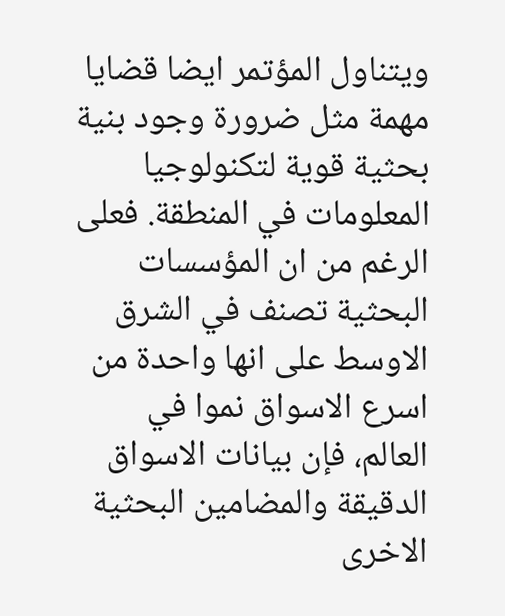ويتناول المؤتمر ايضا قضايا مهمة مثل ضرورة وجود بنية بحثية قوية لتكنولوجيا المعلومات في المنطقة. فعلى الرغم من ان المؤسسات البحثية تصنف في الشرق الاوسط على انها واحدة من اسرع الاسواق نموا في العالم، فإن بيانات الاسواق الدقيقة والمضامين البحثية الاخرى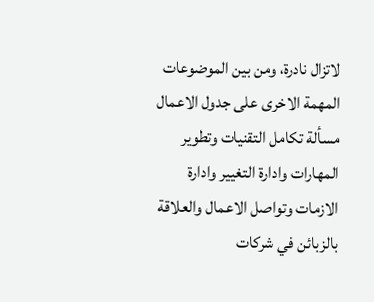لاتزال نادرة، ومن بين الموضوعات المهمة الاخرى على جدول الاعمال مسألة تكامل التقنيات وتطوير المهارات وادارة التغيير وادارة الازمات وتواصل الاعمال والعلاقة بالزبائن في شركات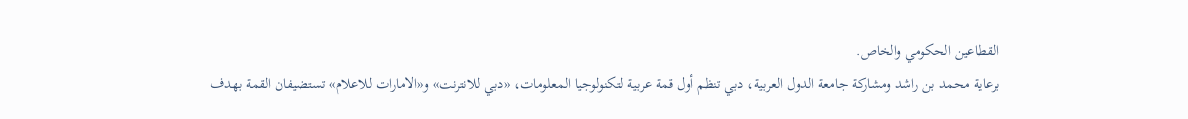القطاعين الحكومي والخاص.
برعاية محمد بن راشد ومشاركة جامعة الدول العربية، دبي تنظم أول قمة عربية لتكنولوجيا المعلومات، «دبي للانترنت» و«الامارات للاعلام» تستضيفان القمة بهدف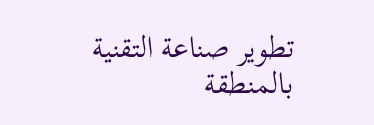تطوير صناعة التقنية بالمنطقة